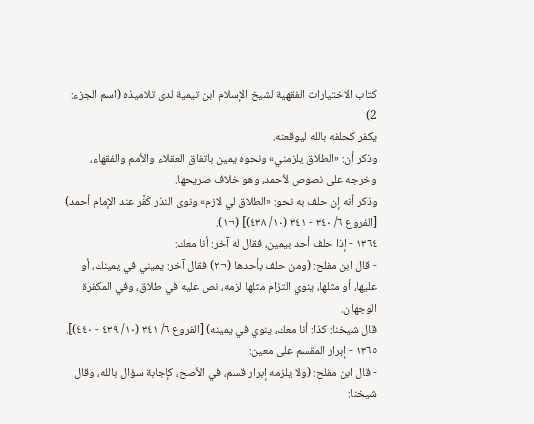كتاب الاختيارات الفقهية لشيخ الإسلام ابن تيمية لدى تلاميذه (اسم الجزء: 2)
يكفر كحلفه بالله ليوقعنه.
وذكر أن: «الطلاق يلزمني» ونحوه يمين باتفاق العقلاء والأمم والفقهاء، وخرجه على نصوص لأحمد، وهو خلاف صريحها.
وذكر أنه إن حلف به نحو: «الطلاق لي لازم» ونوى النذر كَفَّر عند الإمام أحمد) [الفروع ٦/ ٣٤٠ - ٣٤١ (١٠/ ٤٣٨)] (¬١).
١٣٦٤ - إذا حلف أحد بيمين، فقال له آخر: أنا معك:
- قال ابن مفلح: (ومن حلف بأحدها (¬٢) فقال آخر: يميني في يمينك، أو عليها، أو مثلها، ينوي التزام مثلها لزمه، نص عليه في طلاق، وفي المكفرة الوجهان.
قال شيخنا: كذا: أنا معك، ينوي في يمينه) [الفروع ٦/ ٣٤١ (١٠/ ٤٣٩ - ٤٤٠)].
١٣٦٥ - إبرار المقسم على معين:
- قال ابن مفلح: (ولا يلزمه إبرار قسم، في الأصح، كإجابة سؤال بالله، وقال شيخنا: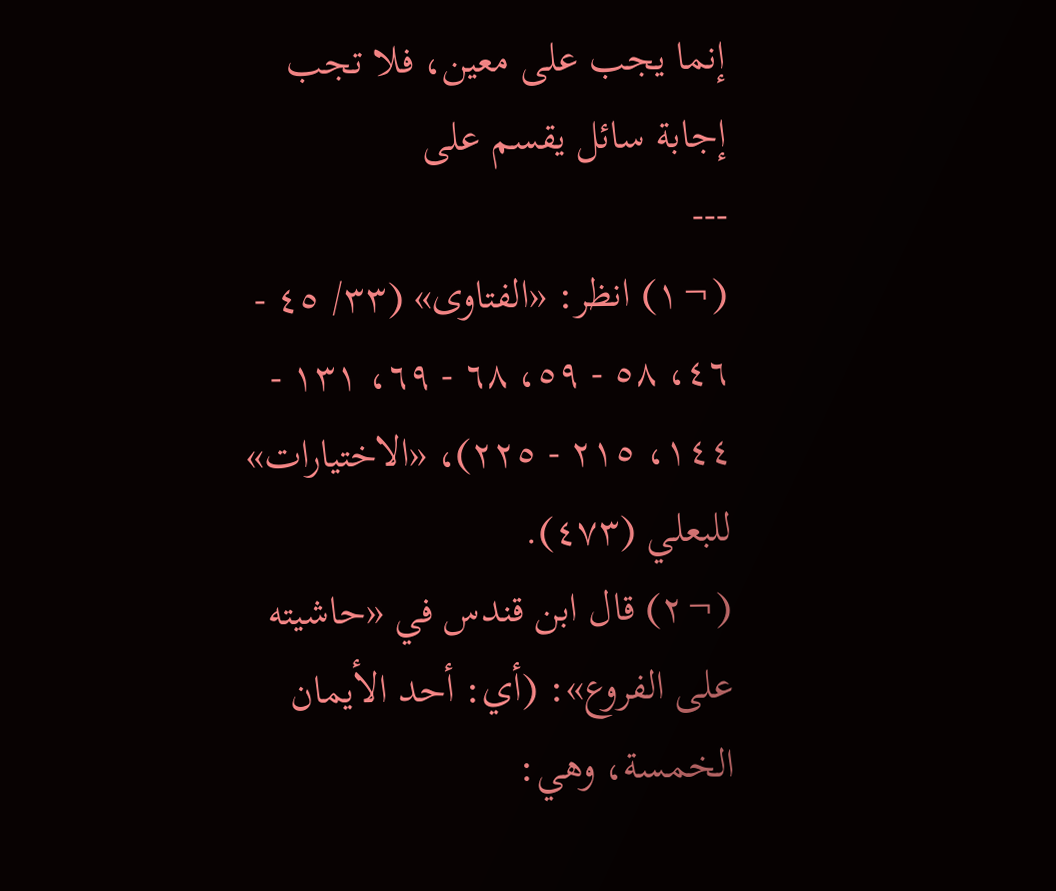إنما يجب على معين، فلا تجب إجابة سائل يقسم على
---
(¬١) انظر: «الفتاوى» (٣٣/ ٤٥ - ٤٦، ٥٨ - ٥٩، ٦٨ - ٦٩، ١٣١ - ١٤٤، ٢١٥ - ٢٢٥)، «الاختيارات» للبعلي (٤٧٣).
(¬٢) قال ابن قندس في «حاشيته على الفروع»: (أي: أحد الأيمان الخمسة، وهي: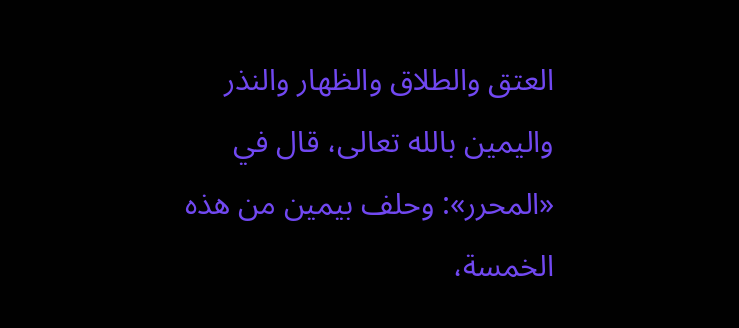العتق والطلاق والظهار والنذر واليمين بالله تعالى، قال في «المحرر»: وحلف بيمين من هذه الخمسة،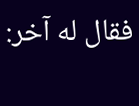فقال له آخر: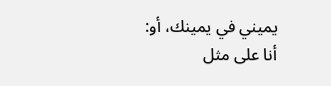يميني في يمينك، أو: أنا على مثل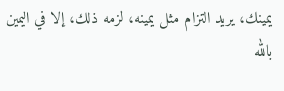يمينك، يريد التزام مثل يمينه، لزمه ذلك، إلا في اليمين بالله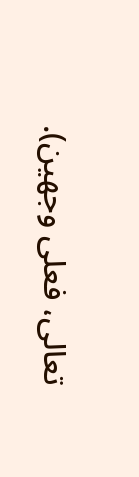تعالى، فعلى وجهين).